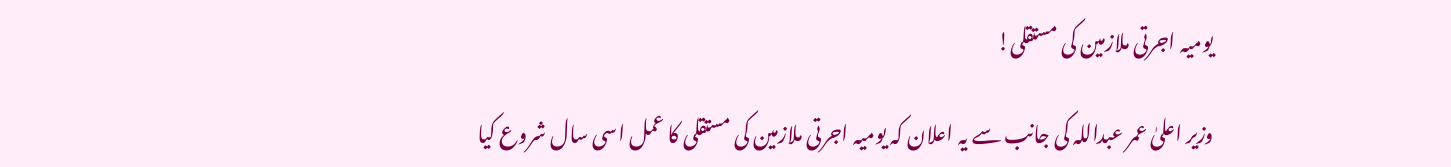یومیہ اجرتی ملازمین کی مستقلی!

وزیر اعلیٰ عمر عبداللہ کی جانب سے یہ اعلان کہ یومیہ اجرتی ملازمین کی مستقلی کا عمل اسی سال شروع کیا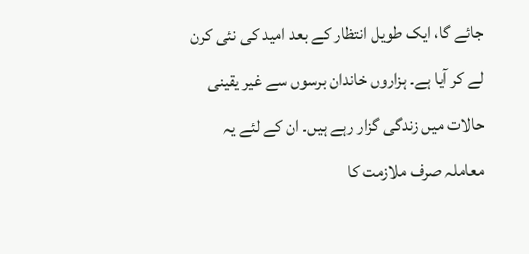جائے گا، ایک طویل انتظار کے بعد امید کی نئی کرن لے کر آیا ہے۔ ہزاروں خاندان برسوں سے غیر یقینی حالات میں زندگی گزار رہے ہیں۔ ان کے لئے یہ معاملہ صرف ملازمت کا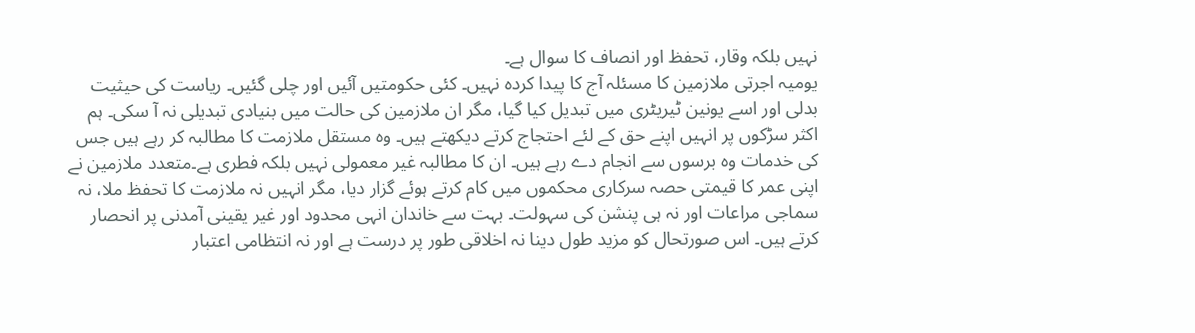نہیں بلکہ وقار، تحفظ اور انصاف کا سوال ہے۔
یومیہ اجرتی ملازمین کا مسئلہ آج کا پیدا کردہ نہیں۔ کئی حکومتیں آئیں اور چلی گئیں۔ ریاست کی حیثیت بدلی اور اسے یونین ٹیریٹری میں تبدیل کیا گیا، مگر ان ملازمین کی حالت میں بنیادی تبدیلی نہ آ سکی۔ ہم اکثر سڑکوں پر انہیں اپنے حق کے لئے احتجاج کرتے دیکھتے ہیں۔ وہ مستقل ملازمت کا مطالبہ کر رہے ہیں جس کی خدمات وہ برسوں سے انجام دے رہے ہیں۔ ان کا مطالبہ غیر معمولی نہیں بلکہ فطری ہے۔متعدد ملازمین نے اپنی عمر کا قیمتی حصہ سرکاری محکموں میں کام کرتے ہوئے گزار دیا، مگر انہیں نہ ملازمت کا تحفظ ملا، نہ سماجی مراعات اور نہ ہی پنشن کی سہولت۔ بہت سے خاندان انہی محدود اور غیر یقینی آمدنی پر انحصار کرتے ہیں۔ اس صورتحال کو مزید طول دینا نہ اخلاقی طور پر درست ہے اور نہ انتظامی اعتبار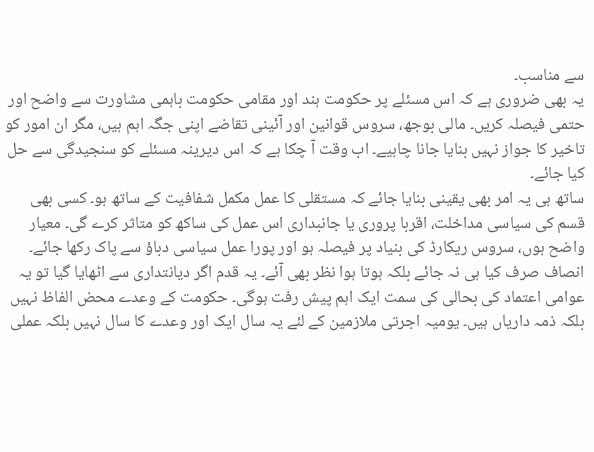سے مناسب۔
یہ بھی ضروری ہے کہ اس مسئلے پر حکومت ہند اور مقامی حکومت باہمی مشاورت سے واضح اور حتمی فیصلہ کریں۔ مالی بوجھ، سروس قوانین اور آئینی تقاضے اپنی جگہ اہم ہیں، مگر ان امور کو تاخیر کا جواز نہیں بنایا جانا چاہیے۔ اب وقت آ چکا ہے کہ اس دیرینہ مسئلے کو سنجیدگی سے حل کیا جائے۔
ساتھ ہی یہ امر بھی یقینی بنایا جائے کہ مستقلی کا عمل مکمل شفافیت کے ساتھ ہو۔ کسی بھی قسم کی سیاسی مداخلت، اقربا پروری یا جانبداری اس عمل کی ساکھ کو متاثر کرے گی۔ معیار واضح ہوں، سروس ریکارڈ کی بنیاد پر فیصلہ ہو اور پورا عمل سیاسی دباؤ سے پاک رکھا جائے۔ انصاف صرف کیا ہی نہ جائے بلکہ ہوتا ہوا نظر بھی آئے۔ یہ قدم اگر دیانتداری سے اٹھایا گیا تو یہ عوامی اعتماد کی بحالی کی سمت ایک اہم پیش رفت ہوگی۔ حکومت کے وعدے محض الفاظ نہیں بلکہ ذمہ داریاں ہیں۔ یومیہ اجرتی ملازمین کے لئے یہ سال ایک اور وعدے کا سال نہیں بلکہ عملی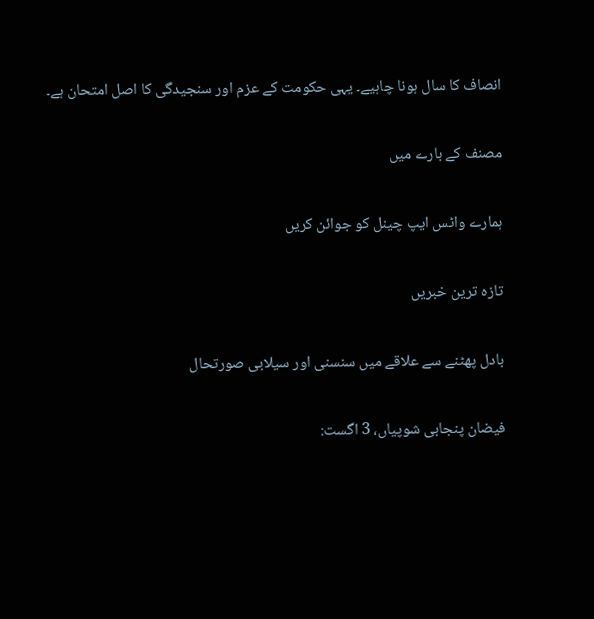انصاف کا سال ہونا چاہیے۔ یہی حکومت کے عزم اور سنجیدگی کا اصل امتحان ہے۔

مصنف کے بارے میں

ہمارے واٹس ایپ چینل کو جوائن کریں

تازہ ترین خبریں

بادل پھٹنے سے علاقے میں سنسنی اور سیلابی صورتحال

فیضان پنجابی شوپیاں، 3 اگست: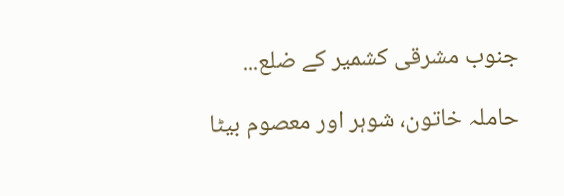جنوب مشرقی کشمیر کے ضلع...

حاملہ خاتون، شوہر اور معصوم بیٹا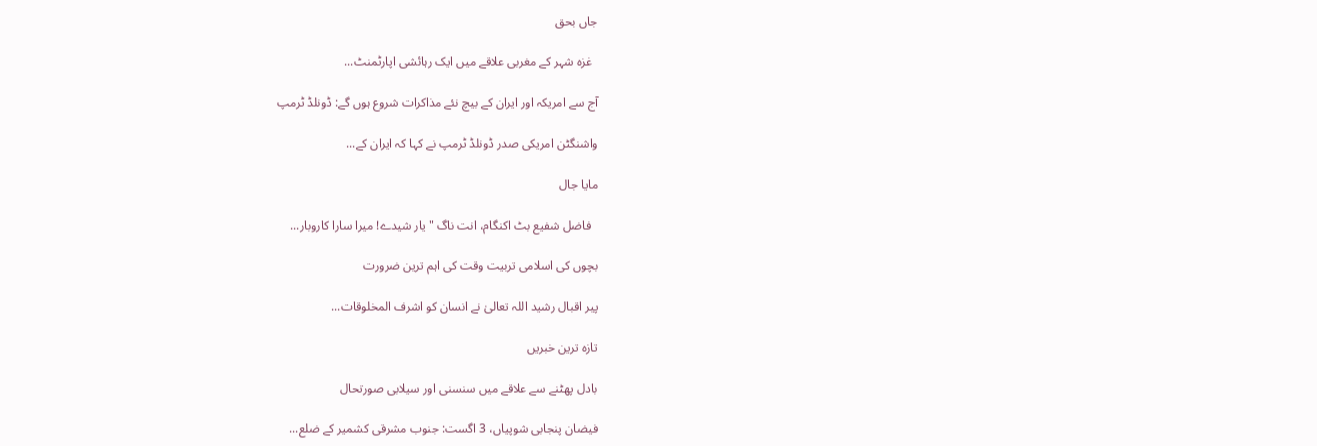جاں بحق

  غزہ شہر کے مغربی علاقے میں ایک رہائشی اپارٹمنٹ...

آج سے امریکہ اور ایران کے بیچ نئے مذاکرات شروع ہوں گے: ڈونلڈ ٹرمپ

واشنگٹن امریکی صدر ڈونلڈ ٹرمپ نے کہا کہ ایران کے...

مایا جال

  فاضل شفیع بٹ اکنگام، انت ناگ "یار شیدے! میرا سارا کاروبار...

بچوں کی اسلامی تربیت وقت کی اہم ترین ضرورت

پیر اقبال رشید اللہ تعالیٰ نے انسان کو اشرف المخلوقات...

تازہ ترین خبریں

بادل پھٹنے سے علاقے میں سنسنی اور سیلابی صورتحال

فیضان پنجابی شوپیاں، 3 اگست: جنوب مشرقی کشمیر کے ضلع...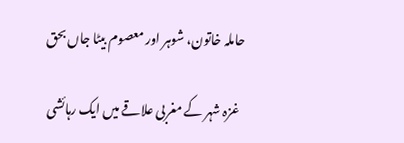حاملہ خاتون، شوہر اور معصوم بیٹا جاں بحق

  غزہ شہر کے مغربی علاقے میں ایک رہائشی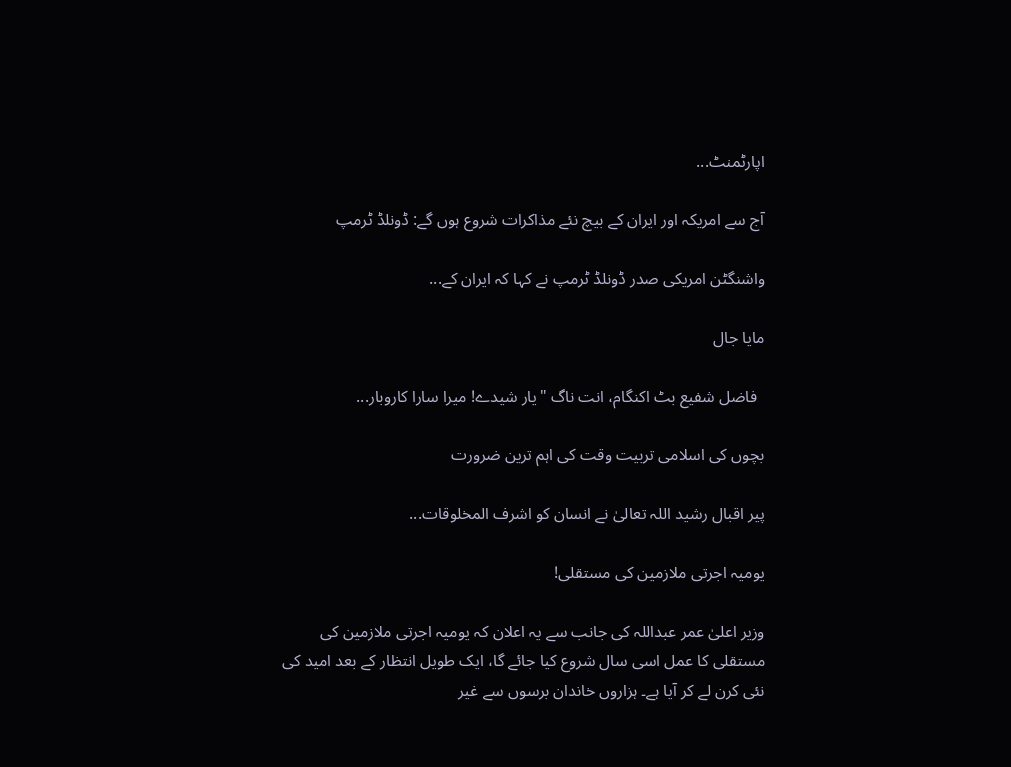اپارٹمنٹ...

آج سے امریکہ اور ایران کے بیچ نئے مذاکرات شروع ہوں گے: ڈونلڈ ٹرمپ

واشنگٹن امریکی صدر ڈونلڈ ٹرمپ نے کہا کہ ایران کے...

مایا جال

  فاضل شفیع بٹ اکنگام، انت ناگ "یار شیدے! میرا سارا کاروبار...

بچوں کی اسلامی تربیت وقت کی اہم ترین ضرورت

پیر اقبال رشید اللہ تعالیٰ نے انسان کو اشرف المخلوقات...

یومیہ اجرتی ملازمین کی مستقلی!

وزیر اعلیٰ عمر عبداللہ کی جانب سے یہ اعلان کہ یومیہ اجرتی ملازمین کی مستقلی کا عمل اسی سال شروع کیا جائے گا، ایک طویل انتظار کے بعد امید کی نئی کرن لے کر آیا ہے۔ ہزاروں خاندان برسوں سے غیر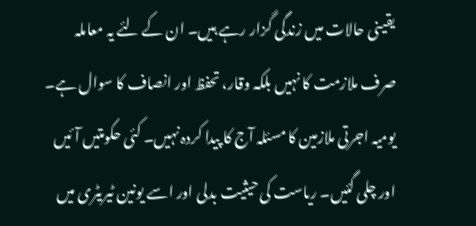یقینی حالات میں زندگی گزار رہے ہیں۔ ان کے لئے یہ معاملہ صرف ملازمت کا نہیں بلکہ وقار، تحفظ اور انصاف کا سوال ہے۔
یومیہ اجرتی ملازمین کا مسئلہ آج کا پیدا کردہ نہیں۔ کئی حکومتیں آئیں اور چلی گئیں۔ ریاست کی حیثیت بدلی اور اسے یونین ٹیریٹری میں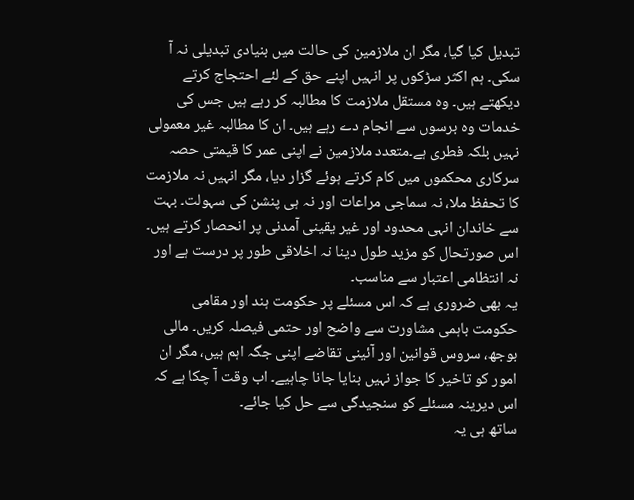تبدیل کیا گیا، مگر ان ملازمین کی حالت میں بنیادی تبدیلی نہ آ سکی۔ ہم اکثر سڑکوں پر انہیں اپنے حق کے لئے احتجاج کرتے دیکھتے ہیں۔ وہ مستقل ملازمت کا مطالبہ کر رہے ہیں جس کی خدمات وہ برسوں سے انجام دے رہے ہیں۔ ان کا مطالبہ غیر معمولی نہیں بلکہ فطری ہے۔متعدد ملازمین نے اپنی عمر کا قیمتی حصہ سرکاری محکموں میں کام کرتے ہوئے گزار دیا، مگر انہیں نہ ملازمت کا تحفظ ملا، نہ سماجی مراعات اور نہ ہی پنشن کی سہولت۔ بہت سے خاندان انہی محدود اور غیر یقینی آمدنی پر انحصار کرتے ہیں۔ اس صورتحال کو مزید طول دینا نہ اخلاقی طور پر درست ہے اور نہ انتظامی اعتبار سے مناسب۔
یہ بھی ضروری ہے کہ اس مسئلے پر حکومت ہند اور مقامی حکومت باہمی مشاورت سے واضح اور حتمی فیصلہ کریں۔ مالی بوجھ، سروس قوانین اور آئینی تقاضے اپنی جگہ اہم ہیں، مگر ان امور کو تاخیر کا جواز نہیں بنایا جانا چاہیے۔ اب وقت آ چکا ہے کہ اس دیرینہ مسئلے کو سنجیدگی سے حل کیا جائے۔
ساتھ ہی یہ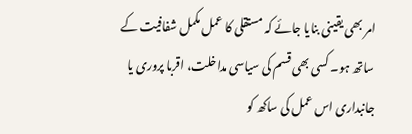امر بھی یقینی بنایا جائے کہ مستقلی کا عمل مکمل شفافیت کے ساتھ ہو۔ کسی بھی قسم کی سیاسی مداخلت، اقربا پروری یا جانبداری اس عمل کی ساکھ کو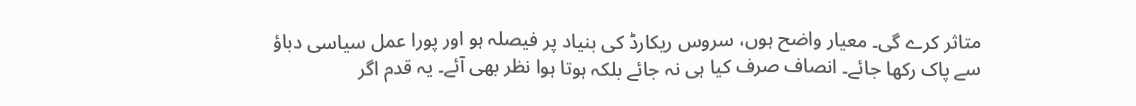متاثر کرے گی۔ معیار واضح ہوں، سروس ریکارڈ کی بنیاد پر فیصلہ ہو اور پورا عمل سیاسی دباؤ سے پاک رکھا جائے۔ انصاف صرف کیا ہی نہ جائے بلکہ ہوتا ہوا نظر بھی آئے۔ یہ قدم اگر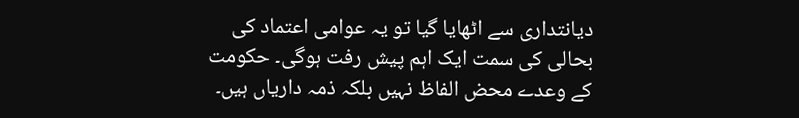دیانتداری سے اٹھایا گیا تو یہ عوامی اعتماد کی بحالی کی سمت ایک اہم پیش رفت ہوگی۔ حکومت کے وعدے محض الفاظ نہیں بلکہ ذمہ داریاں ہیں۔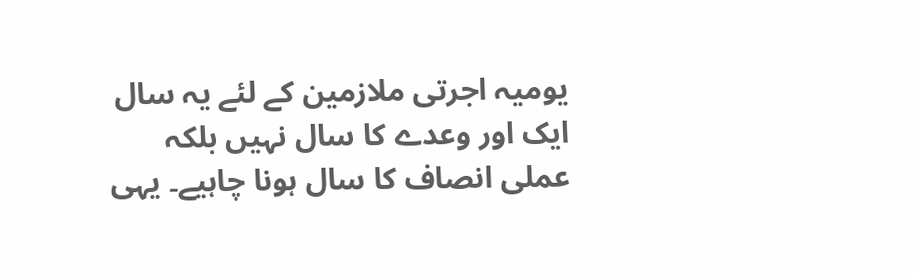یومیہ اجرتی ملازمین کے لئے یہ سال ایک اور وعدے کا سال نہیں بلکہ عملی انصاف کا سال ہونا چاہیے۔ یہی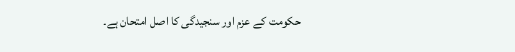حکومت کے عزم اور سنجیدگی کا اصل امتحان ہے۔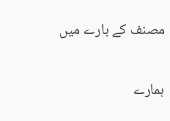مصنف کے بارے میں

ہمارے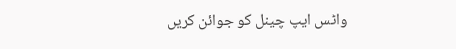واٹس ایپ چینل کو جوائن کریں